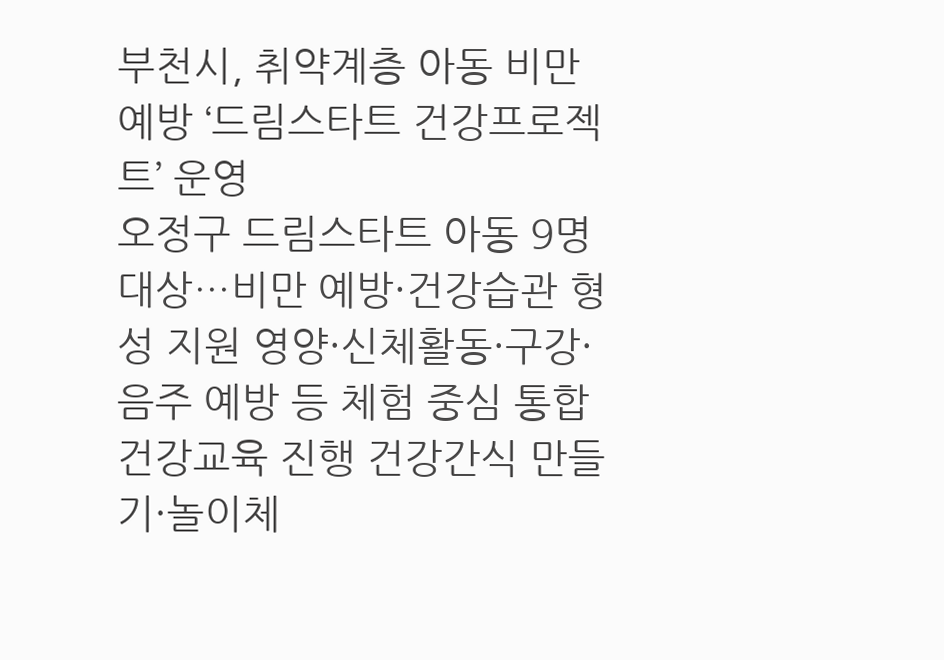부천시, 취약계층 아동 비만 예방 ‘드림스타트 건강프로젝트’ 운영
오정구 드림스타트 아동 9명 대상…비만 예방·건강습관 형성 지원 영양·신체활동·구강·음주 예방 등 체험 중심 통합 건강교육 진행 건강간식 만들기·놀이체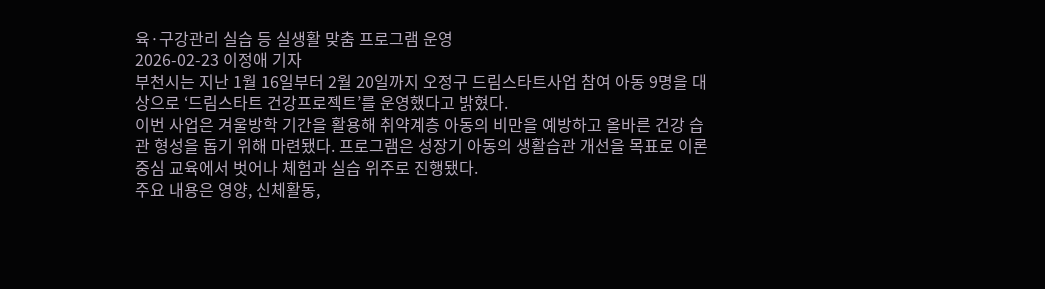육·구강관리 실습 등 실생활 맞춤 프로그램 운영
2026-02-23 이정애 기자
부천시는 지난 1월 16일부터 2월 20일까지 오정구 드림스타트사업 참여 아동 9명을 대상으로 ‘드림스타트 건강프로젝트’를 운영했다고 밝혔다.
이번 사업은 겨울방학 기간을 활용해 취약계층 아동의 비만을 예방하고 올바른 건강 습관 형성을 돕기 위해 마련됐다. 프로그램은 성장기 아동의 생활습관 개선을 목표로 이론 중심 교육에서 벗어나 체험과 실습 위주로 진행됐다.
주요 내용은 영양, 신체활동,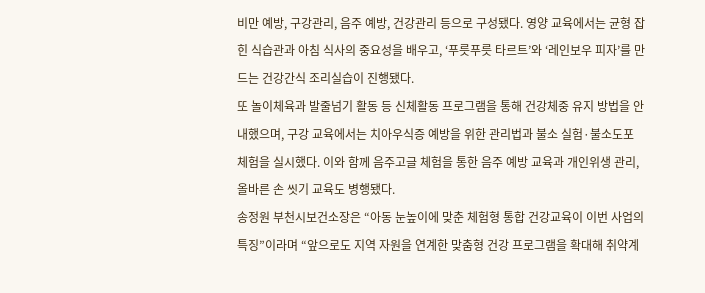비만 예방, 구강관리, 음주 예방, 건강관리 등으로 구성됐다. 영양 교육에서는 균형 잡힌 식습관과 아침 식사의 중요성을 배우고, ‘푸릇푸릇 타르트’와 ‘레인보우 피자’를 만드는 건강간식 조리실습이 진행됐다.
또 놀이체육과 발줄넘기 활동 등 신체활동 프로그램을 통해 건강체중 유지 방법을 안내했으며, 구강 교육에서는 치아우식증 예방을 위한 관리법과 불소 실험·불소도포 체험을 실시했다. 이와 함께 음주고글 체험을 통한 음주 예방 교육과 개인위생 관리, 올바른 손 씻기 교육도 병행됐다.
송정원 부천시보건소장은 “아동 눈높이에 맞춘 체험형 통합 건강교육이 이번 사업의 특징”이라며 “앞으로도 지역 자원을 연계한 맞춤형 건강 프로그램을 확대해 취약계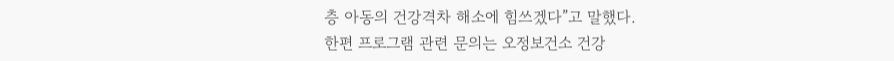층 아동의 건강격차 해소에 힘쓰겠다”고 말했다.
한편 프로그램 관련 문의는 오정보건소 건강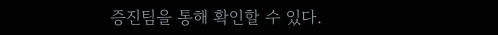증진팀을 통해 확인할 수 있다.